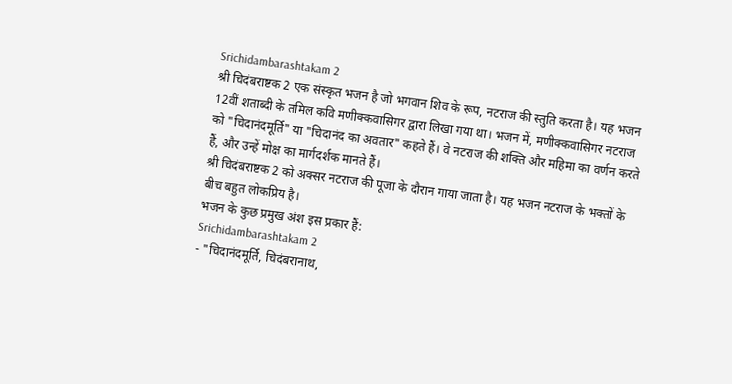Srichidambarashtakam 2
श्री चिदंबराष्टक 2 एक संस्कृत भजन है जो भगवान शिव के रूप, नटराज की स्तुति करता है। यह भजन 12वीं शताब्दी के तमिल कवि मणीक्कवासिगर द्वारा लिखा गया था। भजन में, मणीक्कवासिगर नटराज को "चिदानंदमूर्ति" या "चिदानंद का अवतार" कहते हैं। वे नटराज की शक्ति और महिमा का वर्णन करते हैं, और उन्हें मोक्ष का मार्गदर्शक मानते हैं।
श्री चिदंबराष्टक 2 को अक्सर नटराज की पूजा के दौरान गाया जाता है। यह भजन नटराज के भक्तों के बीच बहुत लोकप्रिय है।
भजन के कुछ प्रमुख अंश इस प्रकार हैं:
Srichidambarashtakam 2
- "चिदानंदमूर्ति, चिदंबरानाथ,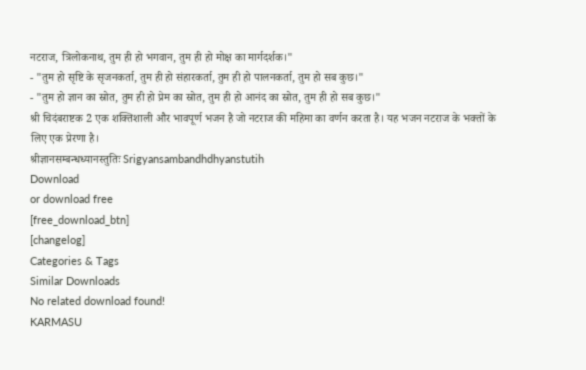नटराज, त्रिलोकनाथ, तुम ही हो भगवान, तुम ही हो मोक्ष का मार्गदर्शक।"
- "तुम हो सृष्टि के सृजनकर्ता, तुम ही हो संहारकर्ता, तुम ही हो पालनकर्ता, तुम हो सब कुछ।"
- "तुम हो ज्ञान का स्रोत, तुम ही हो प्रेम का स्रोत, तुम ही हो आनंद का स्रोत, तुम ही हो सब कुछ।"
श्री चिदंबराष्टक 2 एक शक्तिशाली और भावपूर्ण भजन है जो नटराज की महिमा का वर्णन करता है। यह भजन नटराज के भक्तों के लिए एक प्रेरणा है।
श्रीज्ञानसम्बन्धध्यानस्तुतिः Srigyansambandhdhyanstutih
Download
or download free
[free_download_btn]
[changelog]
Categories & Tags
Similar Downloads
No related download found!
KARMASU